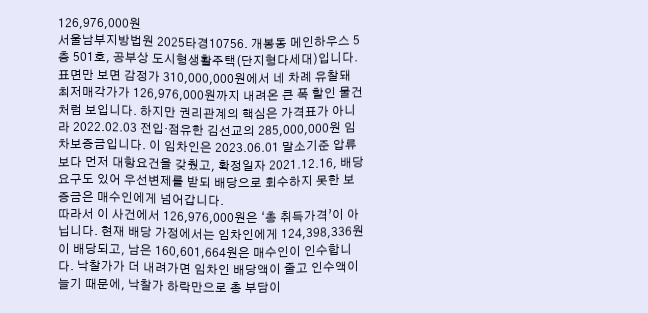126,976,000원
서울남부지방법원 2025타경10756. 개봉동 메인하우스 5층 501호, 공부상 도시형생활주택(단지형다세대)입니다. 표면만 보면 감정가 310,000,000원에서 네 차례 유찰돼 최저매각가가 126,976,000원까지 내려온 큰 폭 할인 물건처럼 보입니다. 하지만 권리관계의 핵심은 가격표가 아니라 2022.02.03 전입·점유한 김선교의 285,000,000원 임차보증금입니다. 이 임차인은 2023.06.01 말소기준 압류보다 먼저 대항요건을 갖췄고, 확정일자 2021.12.16, 배당요구도 있어 우선변제를 받되 배당으로 회수하지 못한 보증금은 매수인에게 넘어갑니다.
따라서 이 사건에서 126,976,000원은 ‘총 취득가격’이 아닙니다. 현재 배당 가정에서는 임차인에게 124,398,336원이 배당되고, 남은 160,601,664원은 매수인이 인수합니다. 낙찰가가 더 내려가면 임차인 배당액이 줄고 인수액이 늘기 때문에, 낙찰가 하락만으로 총 부담이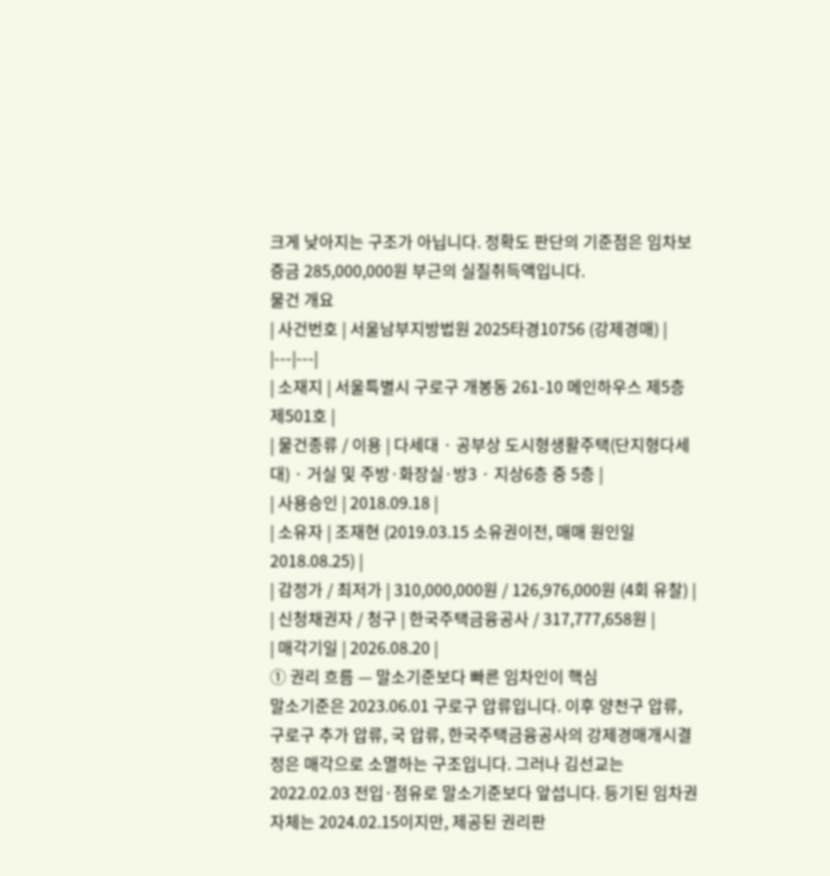크게 낮아지는 구조가 아닙니다. 정확도 판단의 기준점은 임차보증금 285,000,000원 부근의 실질취득액입니다.
물건 개요
| 사건번호 | 서울남부지방법원 2025타경10756 (강제경매) |
|---|---|
| 소재지 | 서울특별시 구로구 개봉동 261-10 메인하우스 제5층 제501호 |
| 물건종류 / 이용 | 다세대 · 공부상 도시형생활주택(단지형다세대) · 거실 및 주방·화장실·방3 · 지상6층 중 5층 |
| 사용승인 | 2018.09.18 |
| 소유자 | 조재현 (2019.03.15 소유권이전, 매매 원인일 2018.08.25) |
| 감정가 / 최저가 | 310,000,000원 / 126,976,000원 (4회 유찰) |
| 신청채권자 / 청구 | 한국주택금융공사 / 317,777,658원 |
| 매각기일 | 2026.08.20 |
① 권리 흐름 — 말소기준보다 빠른 임차인이 핵심
말소기준은 2023.06.01 구로구 압류입니다. 이후 양천구 압류, 구로구 추가 압류, 국 압류, 한국주택금융공사의 강제경매개시결정은 매각으로 소멸하는 구조입니다. 그러나 김선교는 2022.02.03 전입·점유로 말소기준보다 앞섭니다. 등기된 임차권 자체는 2024.02.15이지만, 제공된 권리판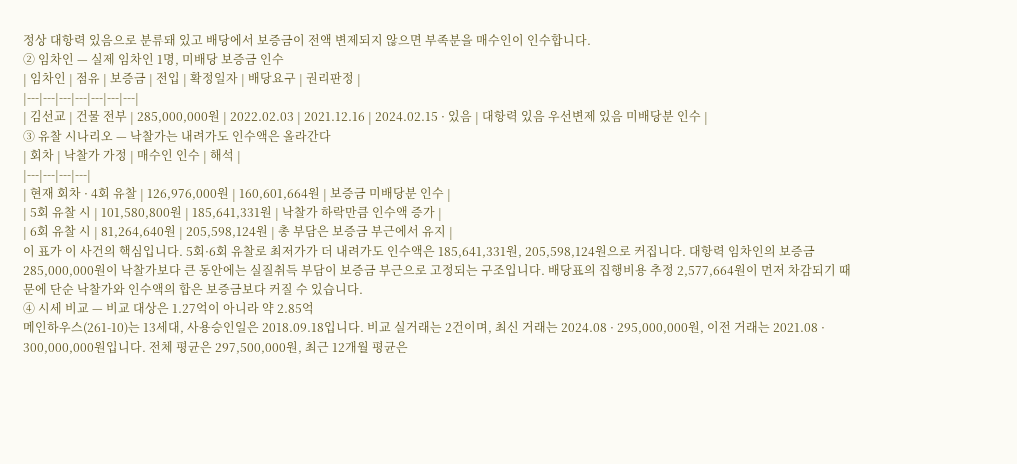정상 대항력 있음으로 분류돼 있고 배당에서 보증금이 전액 변제되지 않으면 부족분을 매수인이 인수합니다.
② 임차인 — 실제 임차인 1명, 미배당 보증금 인수
| 임차인 | 점유 | 보증금 | 전입 | 확정일자 | 배당요구 | 권리판정 |
|---|---|---|---|---|---|---|
| 김선교 | 건물 전부 | 285,000,000원 | 2022.02.03 | 2021.12.16 | 2024.02.15 · 있음 | 대항력 있음 우선변제 있음 미배당분 인수 |
③ 유찰 시나리오 — 낙찰가는 내려가도 인수액은 올라간다
| 회차 | 낙찰가 가정 | 매수인 인수 | 해석 |
|---|---|---|---|
| 현재 회차 · 4회 유찰 | 126,976,000원 | 160,601,664원 | 보증금 미배당분 인수 |
| 5회 유찰 시 | 101,580,800원 | 185,641,331원 | 낙찰가 하락만큼 인수액 증가 |
| 6회 유찰 시 | 81,264,640원 | 205,598,124원 | 총 부담은 보증금 부근에서 유지 |
이 표가 이 사건의 핵심입니다. 5회·6회 유찰로 최저가가 더 내려가도 인수액은 185,641,331원, 205,598,124원으로 커집니다. 대항력 임차인의 보증금 285,000,000원이 낙찰가보다 큰 동안에는 실질취득 부담이 보증금 부근으로 고정되는 구조입니다. 배당표의 집행비용 추정 2,577,664원이 먼저 차감되기 때문에 단순 낙찰가와 인수액의 합은 보증금보다 커질 수 있습니다.
④ 시세 비교 — 비교 대상은 1.27억이 아니라 약 2.85억
메인하우스(261-10)는 13세대, 사용승인일은 2018.09.18입니다. 비교 실거래는 2건이며, 최신 거래는 2024.08 · 295,000,000원, 이전 거래는 2021.08 · 300,000,000원입니다. 전체 평균은 297,500,000원, 최근 12개월 평균은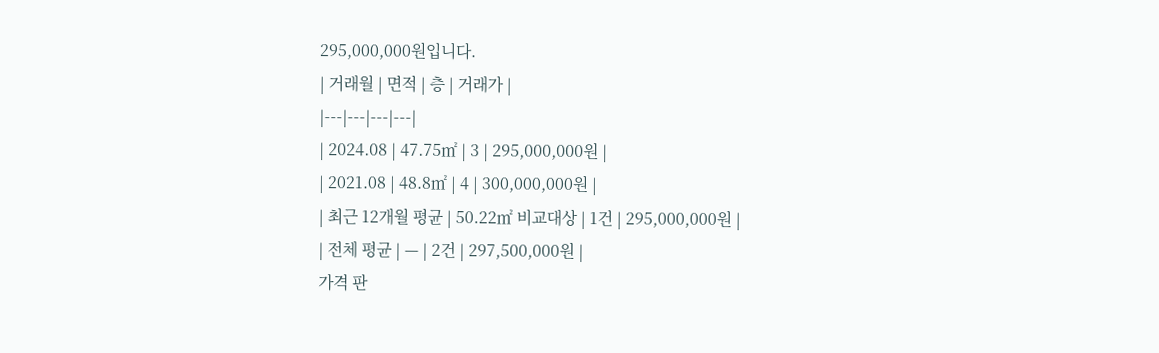295,000,000원입니다.
| 거래월 | 면적 | 층 | 거래가 |
|---|---|---|---|
| 2024.08 | 47.75㎡ | 3 | 295,000,000원 |
| 2021.08 | 48.8㎡ | 4 | 300,000,000원 |
| 최근 12개월 평균 | 50.22㎡ 비교대상 | 1건 | 295,000,000원 |
| 전체 평균 | — | 2건 | 297,500,000원 |
가격 판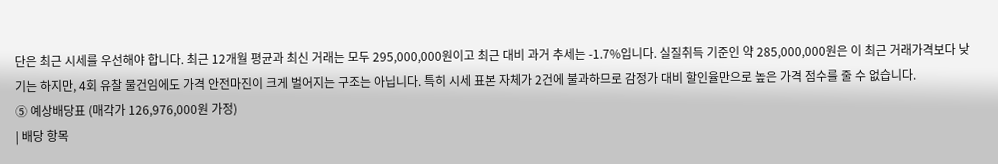단은 최근 시세를 우선해야 합니다. 최근 12개월 평균과 최신 거래는 모두 295,000,000원이고 최근 대비 과거 추세는 -1.7%입니다. 실질취득 기준인 약 285,000,000원은 이 최근 거래가격보다 낮기는 하지만, 4회 유찰 물건임에도 가격 안전마진이 크게 벌어지는 구조는 아닙니다. 특히 시세 표본 자체가 2건에 불과하므로 감정가 대비 할인율만으로 높은 가격 점수를 줄 수 없습니다.
⑤ 예상배당표 (매각가 126,976,000원 가정)
| 배당 항목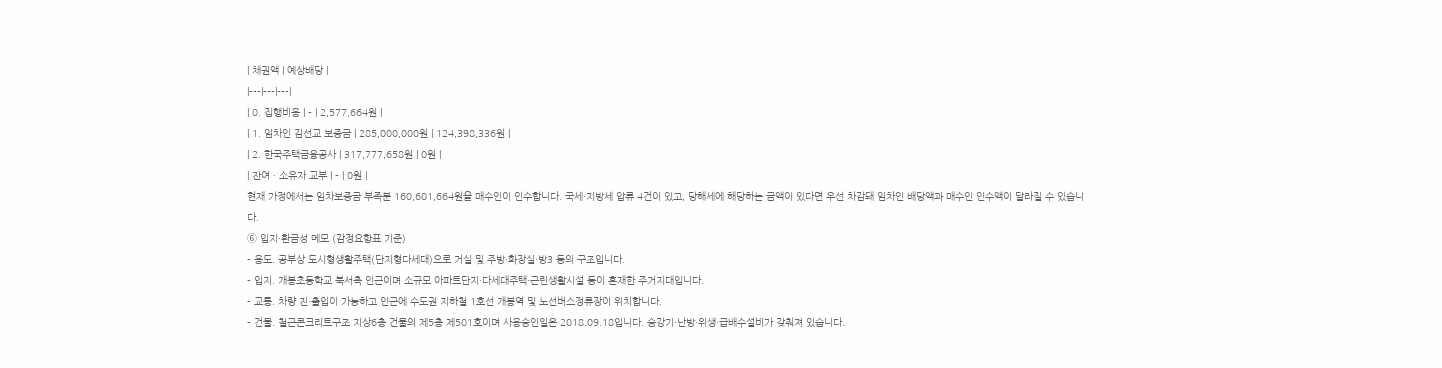| 채권액 | 예상배당 |
|---|---|---|
| 0. 집행비용 | - | 2,577,664원 |
| 1. 임차인 김선교 보증금 | 285,000,000원 | 124,398,336원 |
| 2. 한국주택금융공사 | 317,777,658원 | 0원 |
| 잔여 · 소유자 교부 | - | 0원 |
현재 가정에서는 임차보증금 부족분 160,601,664원을 매수인이 인수합니다. 국세·지방세 압류 4건이 있고, 당해세에 해당하는 금액이 있다면 우선 차감돼 임차인 배당액과 매수인 인수액이 달라질 수 있습니다.
⑥ 입지·환금성 메모 (감정요항표 기준)
- 용도. 공부상 도시형생활주택(단지형다세대)으로 거실 및 주방·화장실·방3 등의 구조입니다.
- 입지. 개봉초등학교 북서측 인근이며 소규모 아파트단지·다세대주택·근린생활시설 등이 혼재한 주거지대입니다.
- 교통. 차량 진·출입이 가능하고 인근에 수도권 지하철 1호선 개봉역 및 노선버스정류장이 위치합니다.
- 건물. 철근콘크리트구조 지상6층 건물의 제5층 제501호이며 사용승인일은 2018.09.18입니다. 승강기·난방·위생·급배수설비가 갖춰져 있습니다.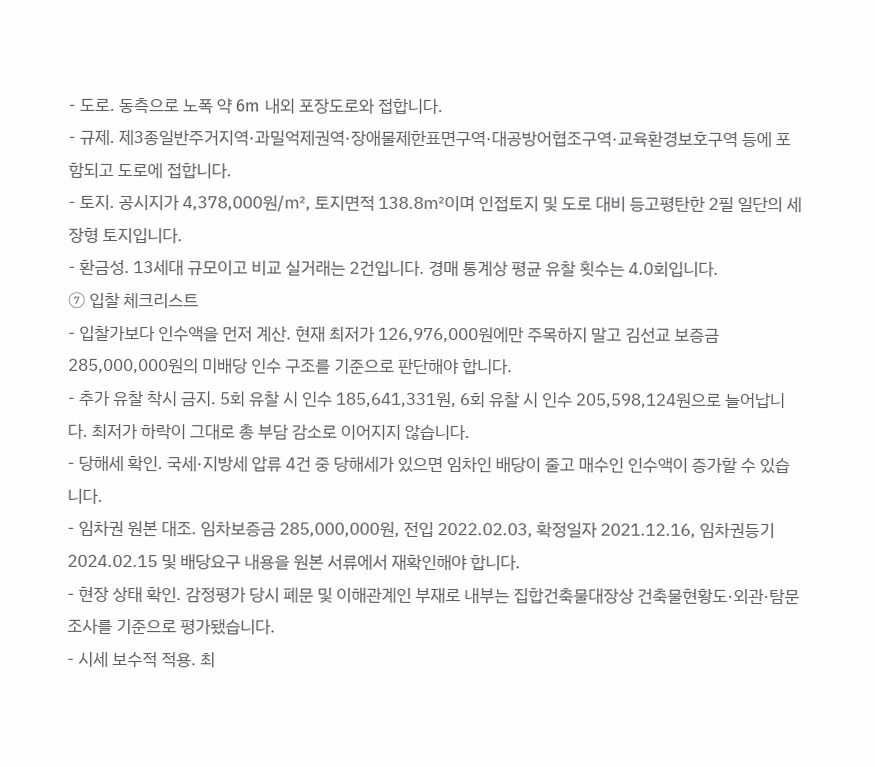- 도로. 동측으로 노폭 약 6m 내외 포장도로와 접합니다.
- 규제. 제3종일반주거지역·과밀억제권역·장애물제한표면구역·대공방어협조구역·교육환경보호구역 등에 포함되고 도로에 접합니다.
- 토지. 공시지가 4,378,000원/㎡, 토지면적 138.8㎡이며 인접토지 및 도로 대비 등고평탄한 2필 일단의 세장형 토지입니다.
- 환금성. 13세대 규모이고 비교 실거래는 2건입니다. 경매 통계상 평균 유찰 횟수는 4.0회입니다.
⑦ 입찰 체크리스트
- 입찰가보다 인수액을 먼저 계산. 현재 최저가 126,976,000원에만 주목하지 말고 김선교 보증금 285,000,000원의 미배당 인수 구조를 기준으로 판단해야 합니다.
- 추가 유찰 착시 금지. 5회 유찰 시 인수 185,641,331원, 6회 유찰 시 인수 205,598,124원으로 늘어납니다. 최저가 하락이 그대로 총 부담 감소로 이어지지 않습니다.
- 당해세 확인. 국세·지방세 압류 4건 중 당해세가 있으면 임차인 배당이 줄고 매수인 인수액이 증가할 수 있습니다.
- 임차권 원본 대조. 임차보증금 285,000,000원, 전입 2022.02.03, 확정일자 2021.12.16, 임차권등기 2024.02.15 및 배당요구 내용을 원본 서류에서 재확인해야 합니다.
- 현장 상태 확인. 감정평가 당시 폐문 및 이해관계인 부재로 내부는 집합건축물대장상 건축물현황도·외관·탐문조사를 기준으로 평가됐습니다.
- 시세 보수적 적용. 최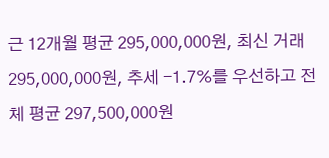근 12개월 평균 295,000,000원, 최신 거래 295,000,000원, 추세 -1.7%를 우선하고 전체 평균 297,500,000원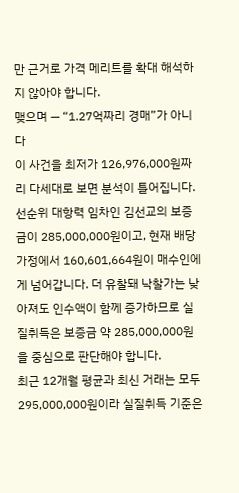만 근거로 가격 메리트를 확대 해석하지 않아야 합니다.
맺으며 — “1.27억짜리 경매”가 아니다
이 사건을 최저가 126,976,000원짜리 다세대로 보면 분석이 틀어집니다. 선순위 대항력 임차인 김선교의 보증금이 285,000,000원이고, 현재 배당 가정에서 160,601,664원이 매수인에게 넘어갑니다. 더 유찰돼 낙찰가는 낮아져도 인수액이 함께 증가하므로 실질취득은 보증금 약 285,000,000원을 중심으로 판단해야 합니다.
최근 12개월 평균과 최신 거래는 모두 295,000,000원이라 실질취득 기준은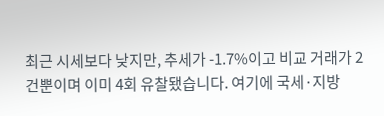최근 시세보다 낮지만, 추세가 -1.7%이고 비교 거래가 2건뿐이며 이미 4회 유찰됐습니다. 여기에 국세·지방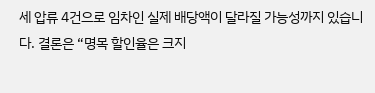세 압류 4건으로 임차인 실제 배당액이 달라질 가능성까지 있습니다. 결론은 “명목 할인율은 크지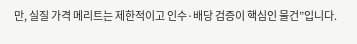만, 실질 가격 메리트는 제한적이고 인수·배당 검증이 핵심인 물건”입니다.